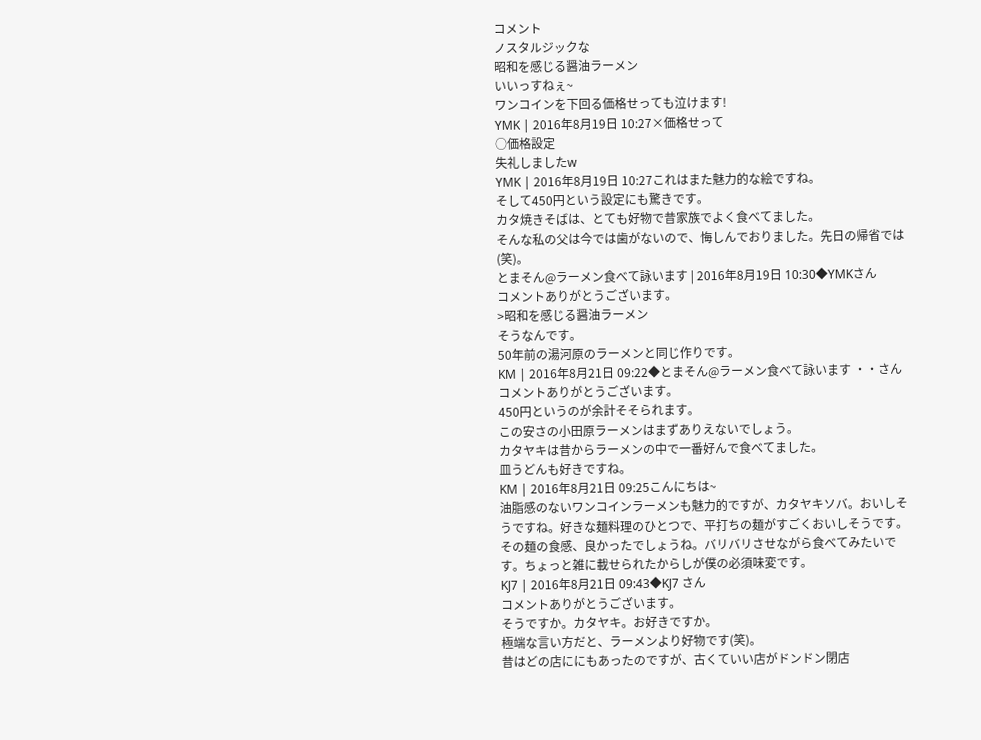コメント
ノスタルジックな
昭和を感じる醤油ラーメン
いいっすねぇ~
ワンコインを下回る価格せっても泣けます!
YMK | 2016年8月19日 10:27×価格せって
○価格設定
失礼しましたw
YMK | 2016年8月19日 10:27これはまた魅力的な絵ですね。
そして450円という設定にも驚きです。
カタ焼きそばは、とても好物で昔家族でよく食べてました。
そんな私の父は今では歯がないので、悔しんでおりました。先日の帰省では(笑)。
とまそん@ラーメン食べて詠います | 2016年8月19日 10:30◆YMKさん
コメントありがとうございます。
>昭和を感じる醤油ラーメン
そうなんです。
50年前の湯河原のラーメンと同じ作りです。
KM | 2016年8月21日 09:22◆とまそん@ラーメン食べて詠います ・・さん
コメントありがとうございます。
450円というのが余計そそられます。
この安さの小田原ラーメンはまずありえないでしょう。
カタヤキは昔からラーメンの中で一番好んで食べてました。
皿うどんも好きですね。
KM | 2016年8月21日 09:25こんにちは~
油脂感のないワンコインラーメンも魅力的ですが、カタヤキソバ。おいしそうですね。好きな麺料理のひとつで、平打ちの麺がすごくおいしそうです。その麺の食感、良かったでしょうね。バリバリさせながら食べてみたいです。ちょっと雑に載せられたからしが僕の必須味変です。
KJ7 | 2016年8月21日 09:43◆KJ7 さん
コメントありがとうございます。
そうですか。カタヤキ。お好きですか。
極端な言い方だと、ラーメンより好物です(笑)。
昔はどの店ににもあったのですが、古くていい店がドンドン閉店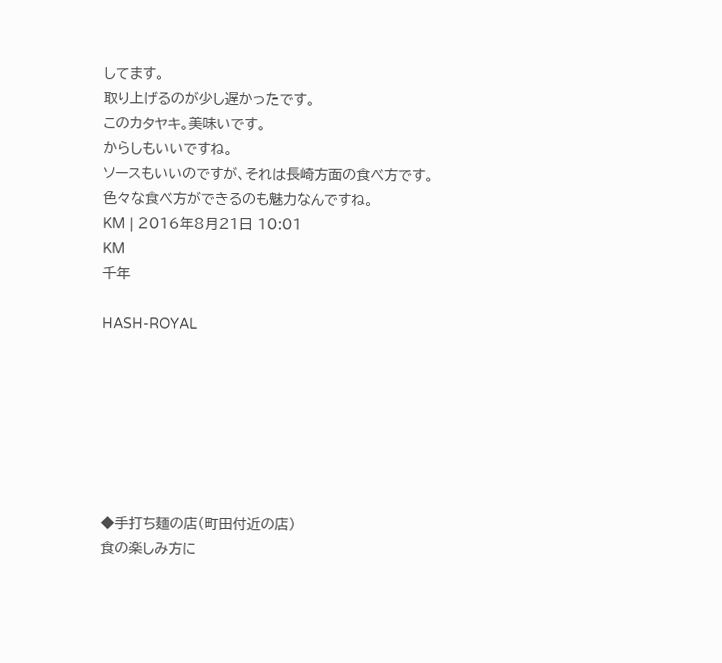してます。
取り上げるのが少し遅かったです。
このカタヤキ。美味いです。
からしもいいですね。
ソースもいいのですが、それは長崎方面の食べ方です。
色々な食べ方ができるのも魅力なんですね。
KM | 2016年8月21日 10:01
KM
千年

HASH-ROYAL







◆手打ち麺の店(町田付近の店)
食の楽しみ方に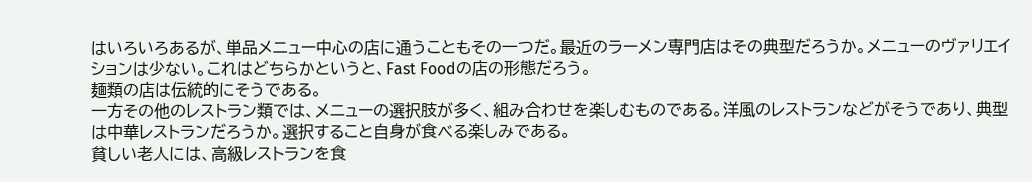はいろいろあるが、単品メニュー中心の店に通うこともその一つだ。最近のラーメン専門店はその典型だろうか。メニューのヴァリエイションは少ない。これはどちらかというと、Fast Foodの店の形態だろう。
麺類の店は伝統的にそうである。
一方その他のレストラン類では、メニューの選択肢が多く、組み合わせを楽しむものである。洋風のレストランなどがそうであり、典型は中華レストランだろうか。選択すること自身が食べる楽しみである。
貧しい老人には、高級レストランを食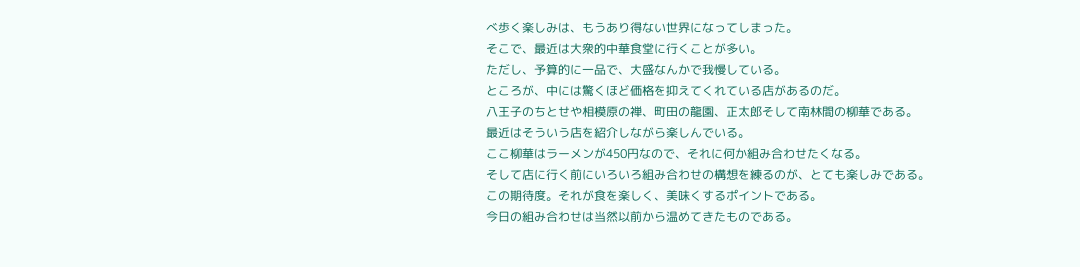べ歩く楽しみは、もうあり得ない世界になってしまった。
そこで、最近は大衆的中華食堂に行くことが多い。
ただし、予算的に一品で、大盛なんかで我慢している。
ところが、中には驚くほど価格を抑えてくれている店があるのだ。
八王子のちとせや相模原の禅、町田の龍園、正太郎そして南林間の柳華である。
最近はそういう店を紹介しながら楽しんでいる。
ここ柳華はラーメンが450円なので、それに何か組み合わせたくなる。
そして店に行く前にいろいろ組み合わせの構想を練るのが、とても楽しみである。
この期待度。それが食を楽しく、美味くするポイントである。
今日の組み合わせは当然以前から温めてきたものである。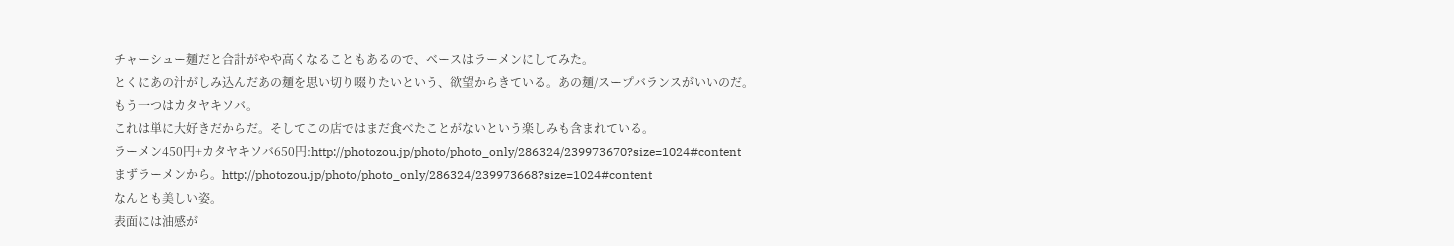チャーシュー麺だと合計がやや高くなることもあるので、ベースはラーメンにしてみた。
とくにあの汁がしみ込んだあの麺を思い切り啜りたいという、欲望からきている。あの麺/スープバランスがいいのだ。
もう一つはカタヤキソバ。
これは単に大好きだからだ。そしてこの店ではまだ食べたことがないという楽しみも含まれている。
ラーメン450円+カタヤキソバ650円:http://photozou.jp/photo/photo_only/286324/239973670?size=1024#content
まずラーメンから。http://photozou.jp/photo/photo_only/286324/239973668?size=1024#content
なんとも美しい姿。
表面には油感が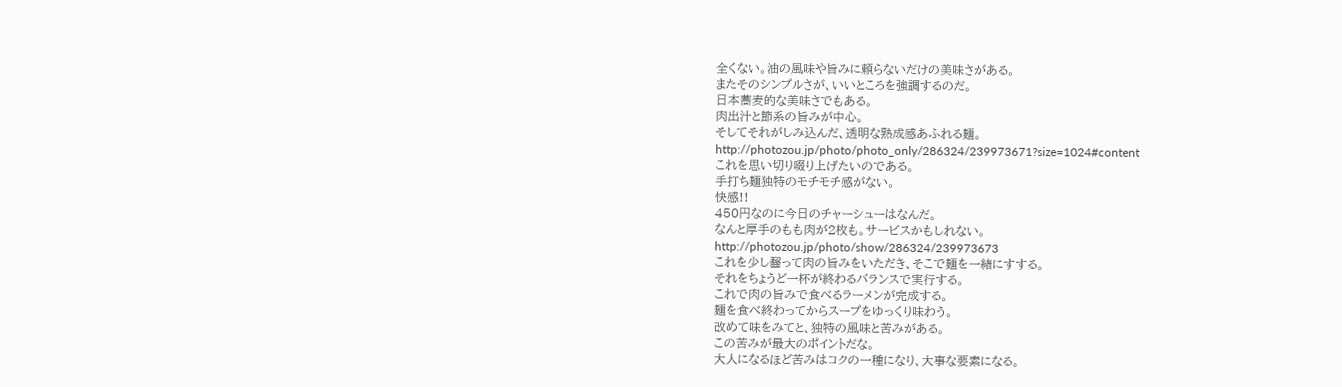全くない。油の風味や旨みに頼らないだけの美味さがある。
またそのシンプルさが、いいところを強調するのだ。
日本蕎麦的な美味さでもある。
肉出汁と節系の旨みが中心。
そしてそれがしみ込んだ、透明な熟成感あふれる麺。
http://photozou.jp/photo/photo_only/286324/239973671?size=1024#content
これを思い切り啜り上げたいのである。
手打ち麺独特のモチモチ感がない。
快感!!
450円なのに今日のチャーシューはなんだ。
なんと厚手のもも肉が2枚も。サービスかもしれない。
http://photozou.jp/photo/show/286324/239973673
これを少し齧って肉の旨みをいただき、そこで麺を一緒にすする。
それをちょうど一杯が終わるバランスで実行する。
これで肉の旨みで食べるラーメンが完成する。
麺を食べ終わってからスープをゆっくり味わう。
改めて味をみてと、独特の風味と苦みがある。
この苦みが最大のポイントだな。
大人になるほど苦みはコクの一種になり、大事な要素になる。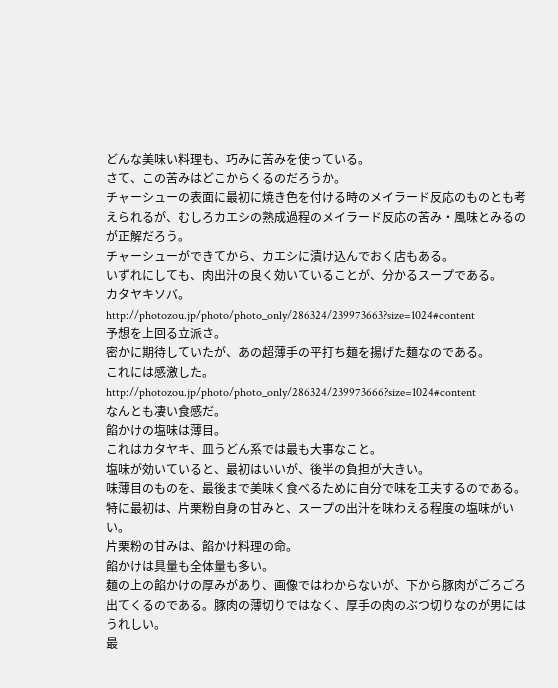どんな美味い料理も、巧みに苦みを使っている。
さて、この苦みはどこからくるのだろうか。
チャーシューの表面に最初に焼き色を付ける時のメイラード反応のものとも考えられるが、むしろカエシの熟成過程のメイラード反応の苦み・風味とみるのが正解だろう。
チャーシューができてから、カエシに漬け込んでおく店もある。
いずれにしても、肉出汁の良く効いていることが、分かるスープである。
カタヤキソバ。http://photozou.jp/photo/photo_only/286324/239973663?size=1024#content
予想を上回る立派さ。
密かに期待していたが、あの超薄手の平打ち麺を揚げた麺なのである。
これには感激した。
http://photozou.jp/photo/photo_only/286324/239973666?size=1024#content
なんとも凄い食感だ。
餡かけの塩味は薄目。
これはカタヤキ、皿うどん系では最も大事なこと。
塩味が効いていると、最初はいいが、後半の負担が大きい。
味薄目のものを、最後まで美味く食べるために自分で味を工夫するのである。
特に最初は、片栗粉自身の甘みと、スープの出汁を味わえる程度の塩味がいい。
片栗粉の甘みは、餡かけ料理の命。
餡かけは具量も全体量も多い。
麺の上の餡かけの厚みがあり、画像ではわからないが、下から豚肉がごろごろ出てくるのである。豚肉の薄切りではなく、厚手の肉のぶつ切りなのが男にはうれしい。
最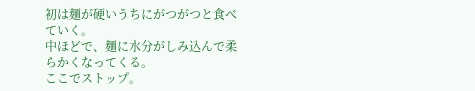初は麺が硬いうちにがつがつと食べていく。
中ほどで、麺に水分がしみ込んで柔らかくなってくる。
ここでストップ。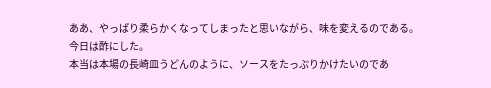ああ、やっぱり柔らかくなってしまったと思いながら、味を変えるのである。
今日は酢にした。
本当は本場の長崎皿うどんのように、ソースをたっぷりかけたいのであ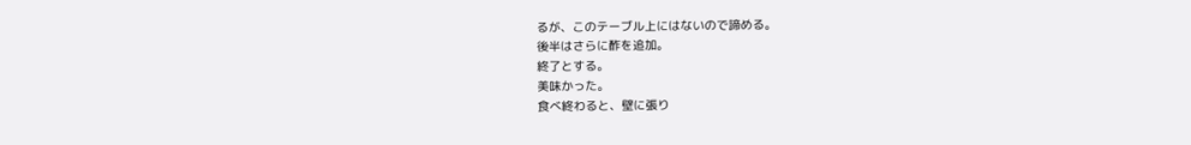るが、このテーブル上にはないので諦める。
後半はさらに酢を追加。
終了とする。
美味かった。
食べ終わると、壁に張り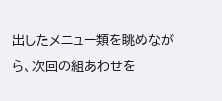出したメニュー類を眺めながら、次回の組あわせを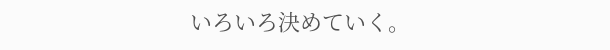いろいろ決めていく。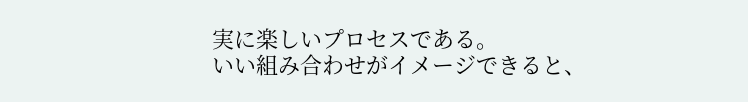実に楽しいプロセスである。
いい組み合わせがイメージできると、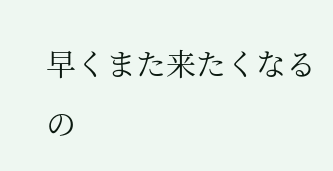早くまた来たくなるの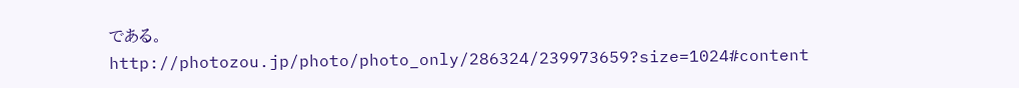である。
http://photozou.jp/photo/photo_only/286324/239973659?size=1024#content